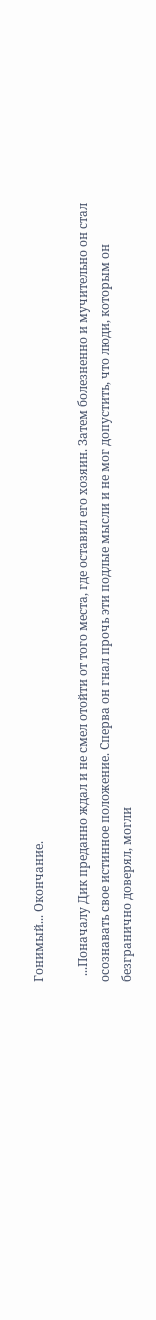Гонимый... Окончание.

  ...Поначалу Дик преданно ждал и не смел отойти от того места, где оставил его хозяин. Затем болезненно и мучительно он стал осознавать свое истинное положение. Сперва он гнал прочь эти подлые мысли и не мог допустить, что люди, которым он безгранично доверял, могли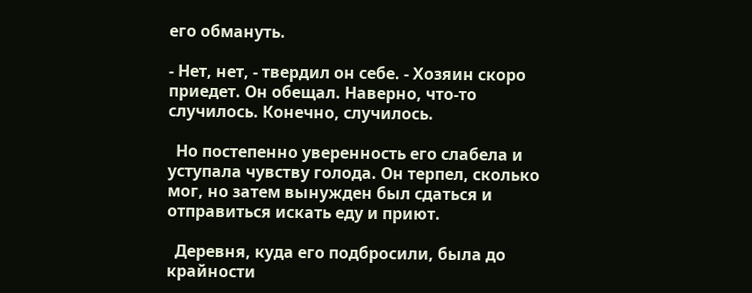его обмануть.

- Нет, нет, - твердил он себе. - Хозяин скоро приедет. Он обещал. Наверно, что-то случилось. Конечно, случилось.

  Но постепенно уверенность его слабела и уступала чувству голода. Он терпел, сколько мог, но затем вынужден был сдаться и отправиться искать еду и приют.

  Деревня, куда его подбросили, была до крайности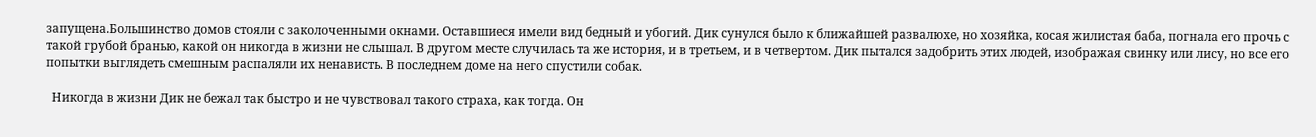запущена.Большинство домов стояли с заколоченными окнами. Оставшиеся имели вид бедный и убогий. Дик сунулся было к ближайшей развалюхе, но хозяйка, косая жилистая баба, погнала его прочь с такой грубой бранью, какой он никогда в жизни не слышал. В другом месте случилась та же история, и в третьем, и в четвертом. Дик пытался задобрить этих людей, изображая свинку или лису, но все его попытки выглядеть смешным распаляли их ненависть. В последнем доме на него спустили собак.

  Никогда в жизни Дик не бежал так быстро и не чувствовал такого страха, как тогда. Он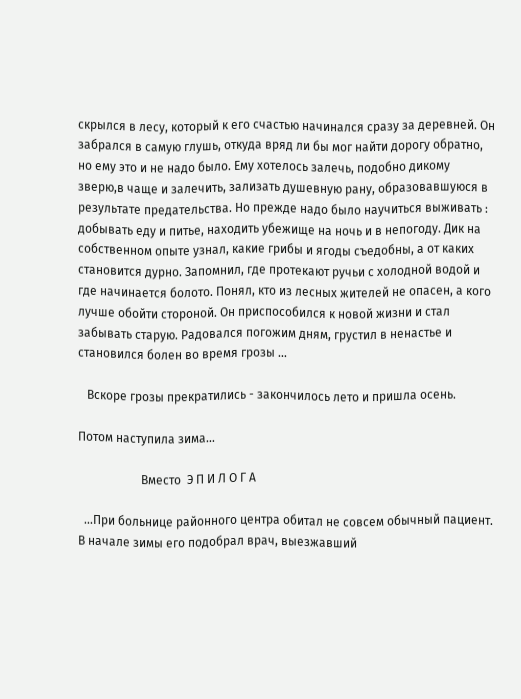скрылся в лесу, который к его счастью начинался сразу за деревней. Он забрался в самую глушь, откуда вряд ли бы мог найти дорогу обратно, но ему это и не надо было. Ему хотелось залечь, подобно дикому зверю,в чаще и залечить, зализать душевную рану, образовавшуюся в результате предательства. Но прежде надо было научиться выживать : добывать еду и питье, находить убежище на ночь и в непогоду. Дик на собственном опыте узнал, какие грибы и ягоды съедобны, а от каких становится дурно. Запомнил, где протекают ручьи с холодной водой и где начинается болото. Понял, кто из лесных жителей не опасен, а кого лучше обойти стороной. Он приспособился к новой жизни и стал забывать старую. Радовался погожим дням, грустил в ненастье и становился болен во время грозы ...

   Вскоре грозы прекратились - закончилось лето и пришла осень.

Потом наступила зима...

                     Вместо  Э П И Л О Г А

  ...При больнице районного центра обитал не совсем обычный пациент. В начале зимы его подобрал врач, выезжавший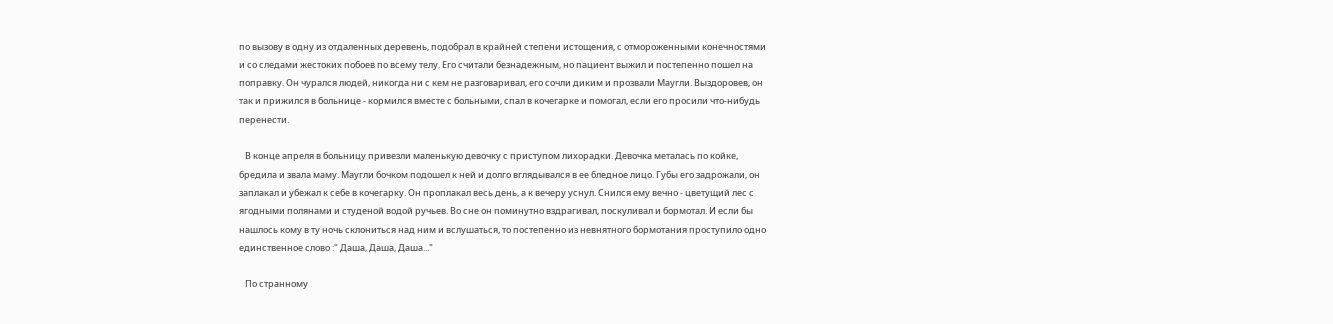по вызову в одну из отдаленных деревень, подобрал в крайней степени истощения, с отмороженными конечностями и со следами жестоких побоев по всему телу. Его считали безнадежным, но пациент выжил и постепенно пошел на поправку. Он чурался людей, никогда ни с кем не разговаривал, его сочли диким и прозвали Маугли. Выздоровев, он так и прижился в больнице - кормился вместе с больными, спал в кочегарке и помогал, если его просили что-нибудь перенести.

   В конце апреля в больницу привезли маленькую девочку с приступом лихорадки. Девочка металась по койке, бредила и звала маму. Маугли бочком подошел к ней и долго вглядывался в ее бледное лицо. Губы его задрожали, он заплакал и убежал к себе в кочегарку. Он проплакал весь день, а к вечеру уснул. Снился ему вечно - цветущий лес с ягодными полянами и студеной водой ручьев. Во сне он поминутно вздрагивал, поскуливал и бормотал. И если бы нашлось кому в ту ночь склониться над ним и вслушаться, то постепенно из невнятного бормотания проступило одно единственное слово :" Даша, Даша, Даша..."

   По странному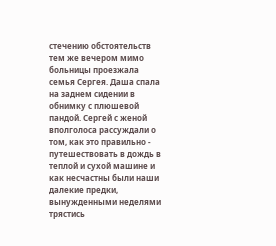стечению обстоятельств тем же вечером мимо больницы проезжала семья Сергея. Даша спала на заднем сидении в обнимку с плюшевой пандой. Сергей с женой вполголоса рассуждали о том, как это правильно - путешествовать в дождь в теплой и сухой машине и как несчастны были наши далекие предки, вынужденными неделями трястись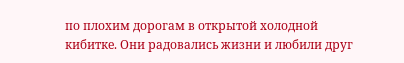по плохим дорогам в открытой холодной кибитке. Они радовались жизни и любили друг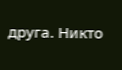друга. Никто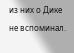из них о Дике не вспоминал.